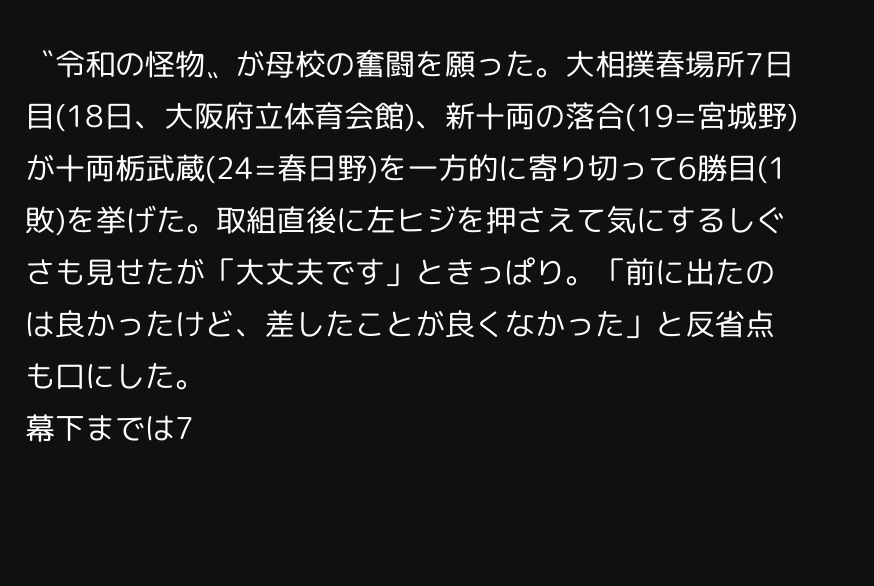〝令和の怪物〟が母校の奮闘を願った。大相撲春場所7日目(18日、大阪府立体育会館)、新十両の落合(19=宮城野)が十両栃武蔵(24=春日野)を一方的に寄り切って6勝目(1敗)を挙げた。取組直後に左ヒジを押さえて気にするしぐさも見せたが「大丈夫です」ときっぱり。「前に出たのは良かったけど、差したことが良くなかった」と反省点も口にした。
幕下までは7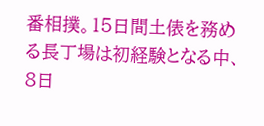番相撲。15日間土俵を務める長丁場は初経験となる中、8日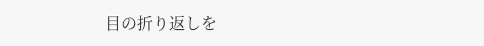目の折り返しを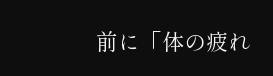前に「体の疲れ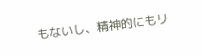もないし、精神的にもリ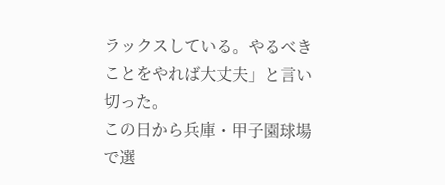ラックスしている。やるべきことをやれば大丈夫」と言い切った。
この日から兵庫・甲子園球場で選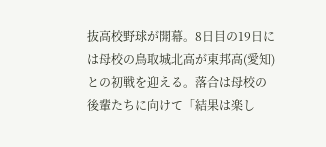抜高校野球が開幕。8日目の19日には母校の鳥取城北高が東邦高(愛知)との初戦を迎える。落合は母校の後輩たちに向けて「結果は楽し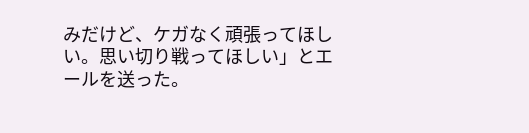みだけど、ケガなく頑張ってほしい。思い切り戦ってほしい」とエールを送った。